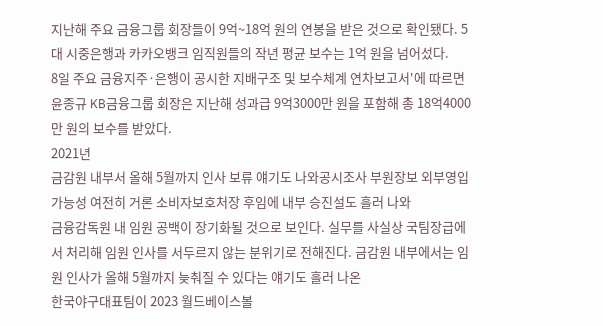지난해 주요 금융그룹 회장들이 9억~18억 원의 연봉을 받은 것으로 확인됐다. 5대 시중은행과 카카오뱅크 임직원들의 작년 평균 보수는 1억 원을 넘어섰다.
8일 주요 금융지주·은행이 공시한 지배구조 및 보수체계 연차보고서'에 따르면 윤종규 KB금융그룹 회장은 지난해 성과급 9억3000만 원을 포함해 총 18억4000만 원의 보수를 받았다.
2021년
금감원 내부서 올해 5월까지 인사 보류 얘기도 나와공시조사 부원장보 외부영입 가능성 여전히 거론 소비자보호처장 후임에 내부 승진설도 흘러 나와
금융감독원 내 임원 공백이 장기화될 것으로 보인다. 실무를 사실상 국팀장급에서 처리해 임원 인사를 서두르지 않는 분위기로 전해진다. 금감원 내부에서는 임원 인사가 올해 5월까지 늦춰질 수 있다는 얘기도 흘러 나온
한국야구대표팀이 2023 월드베이스볼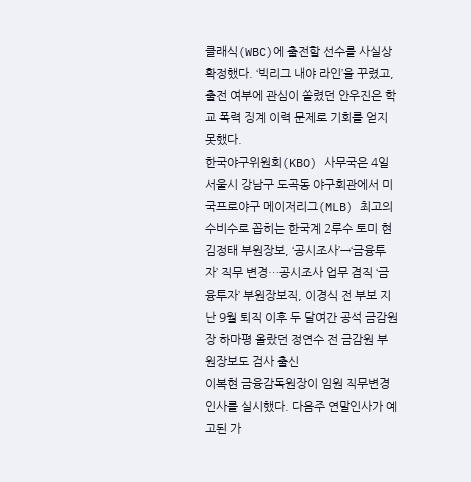클래식(WBC)에 출전할 선수를 사실상 확정했다. ‘빅리그 내야 라인’을 꾸렸고, 출전 여부에 관심이 쏠렸던 안우진은 학교 폭력 징계 이력 문제로 기회를 얻지 못했다.
한국야구위원회(KBO) 사무국은 4일 서울시 강남구 도곡동 야구회관에서 미국프로야구 메이저리그(MLB) 최고의 수비수로 꼽히는 한국계 2루수 토미 현
김정태 부원장보, ‘공시조사’→‘금융투자’ 직무 변경…공시조사 업무 겸직 ‘금융투자’ 부원장보직, 이경식 전 부보 지난 9월 퇴직 이후 두 달여간 공석 금감원장 하마평 올랐던 정연수 전 금감원 부원장보도 검사 출신
이복현 금융감독원장이 임원 직무변경 인사를 실시했다. 다음주 연말인사가 예고된 가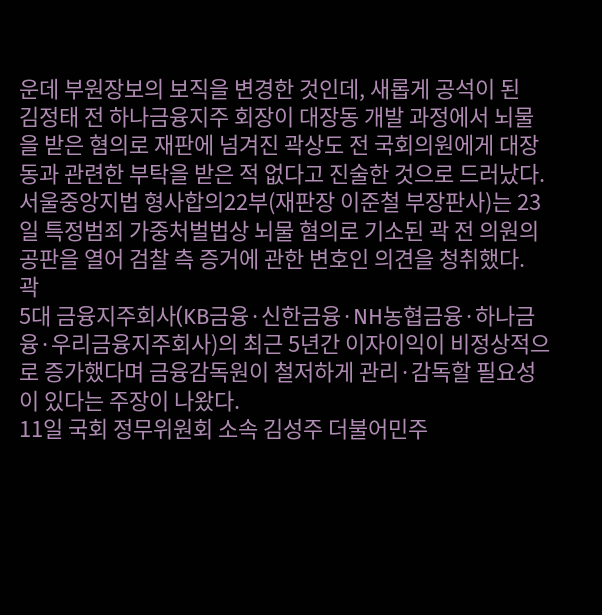운데 부원장보의 보직을 변경한 것인데, 새롭게 공석이 된
김정태 전 하나금융지주 회장이 대장동 개발 과정에서 뇌물을 받은 혐의로 재판에 넘겨진 곽상도 전 국회의원에게 대장동과 관련한 부탁을 받은 적 없다고 진술한 것으로 드러났다.
서울중앙지법 형사합의22부(재판장 이준철 부장판사)는 23일 특정범죄 가중처벌법상 뇌물 혐의로 기소된 곽 전 의원의 공판을 열어 검찰 측 증거에 관한 변호인 의견을 청취했다.
곽
5대 금융지주회사(KB금융·신한금융·NH농협금융·하나금융·우리금융지주회사)의 최근 5년간 이자이익이 비정상적으로 증가했다며 금융감독원이 철저하게 관리·감독할 필요성이 있다는 주장이 나왔다.
11일 국회 정무위원회 소속 김성주 더불어민주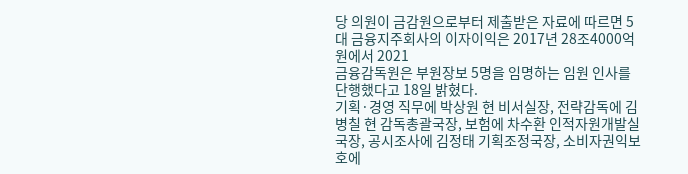당 의원이 금감원으로부터 제출받은 자료에 따르면 5대 금융지주회사의 이자이익은 2017년 28조4000억 원에서 2021
금융감독원은 부원장보 5명을 임명하는 임원 인사를 단행했다고 18일 밝혔다.
기획·경영 직무에 박상원 현 비서실장, 전략감독에 김병칠 현 감독총괄국장, 보험에 차수환 인적자원개발실국장, 공시조사에 김정태 기획조정국장, 소비자권익보호에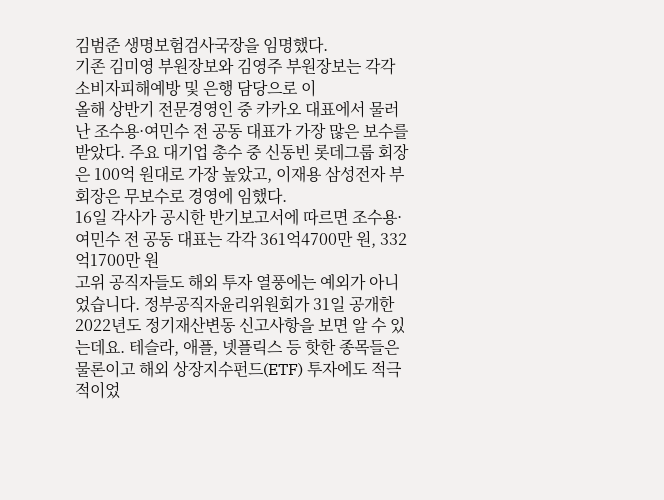김범준 생명보험검사국장을 임명했다.
기존 김미영 부원장보와 김영주 부원장보는 각각 소비자피해예방 및 은행 담당으로 이
올해 상반기 전문경영인 중 카카오 대표에서 물러난 조수용·여민수 전 공동 대표가 가장 많은 보수를 받았다. 주요 대기업 총수 중 신동빈 롯데그룹 회장은 100억 원대로 가장 높았고, 이재용 삼성전자 부회장은 무보수로 경영에 임했다.
16일 각사가 공시한 반기보고서에 따르면 조수용·여민수 전 공동 대표는 각각 361억4700만 원, 332억1700만 원
고위 공직자들도 해외 투자 열풍에는 예외가 아니었습니다. 정부공직자윤리위원회가 31일 공개한 2022년도 정기재산변동 신고사항을 보면 알 수 있는데요. 테슬라, 애플, 넷플릭스 등 핫한 종목들은 물론이고 해외 상장지수펀드(ETF) 투자에도 적극적이었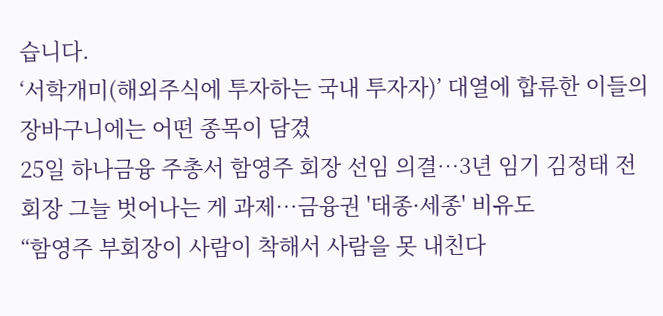습니다.
‘서학개미(해외주식에 투자하는 국내 투자자)’ 대열에 합류한 이들의 장바구니에는 어떤 종목이 담겼
25일 하나금융 주총서 함영주 회장 선임 의결…3년 임기 김정태 전 회장 그늘 벗어나는 게 과제…금융권 '태종·세종' 비유도
“함영주 부회장이 사람이 착해서 사람을 못 내친다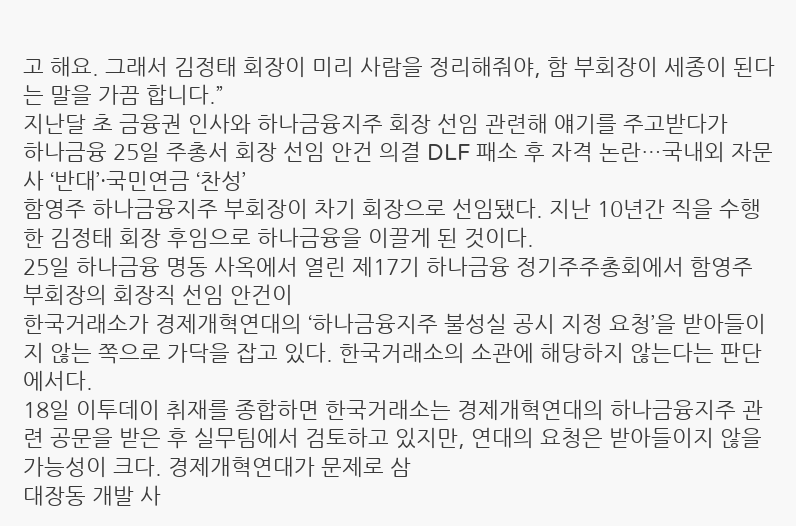고 해요. 그래서 김정태 회장이 미리 사람을 정리해줘야, 함 부회장이 세종이 된다는 말을 가끔 합니다.”
지난달 초 금융권 인사와 하나금융지주 회장 선임 관련해 얘기를 주고받다가
하나금융 25일 주총서 회장 선임 안건 의결 DLF 패소 후 자격 논란…국내외 자문사 ‘반대’·국민연금 ‘찬성’
함영주 하나금융지주 부회장이 차기 회장으로 선임됐다. 지난 10년간 직을 수행한 김정태 회장 후임으로 하나금융을 이끌게 된 것이다.
25일 하나금융 명동 사옥에서 열린 제17기 하나금융 정기주주총회에서 함영주 부회장의 회장직 선임 안건이
한국거래소가 경제개혁연대의 ‘하나금융지주 불성실 공시 지정 요청’을 받아들이지 않는 쪽으로 가닥을 잡고 있다. 한국거래소의 소관에 해당하지 않는다는 판단에서다.
18일 이투데이 취재를 종합하면 한국거래소는 경제개혁연대의 하나금융지주 관련 공문을 받은 후 실무팀에서 검토하고 있지만, 연대의 요청은 받아들이지 않을 가능성이 크다. 경제개혁연대가 문제로 삼
대장동 개발 사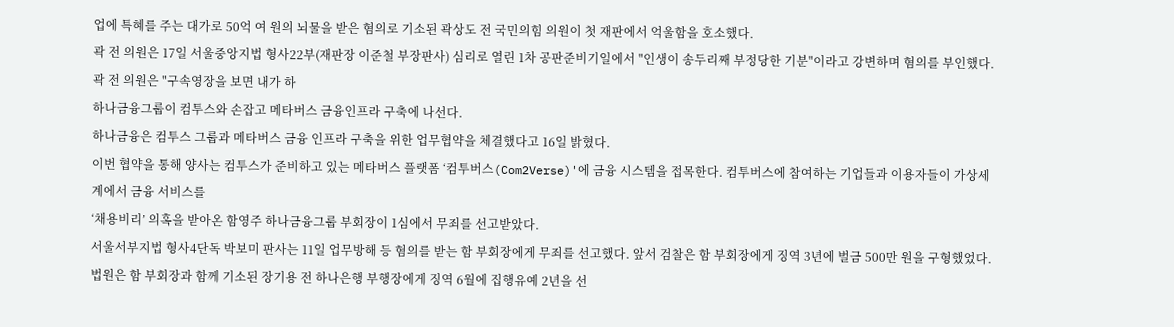업에 특혜를 주는 대가로 50억 여 원의 뇌물을 받은 혐의로 기소된 곽상도 전 국민의힘 의원이 첫 재판에서 억울함을 호소했다.
곽 전 의원은 17일 서울중앙지법 형사22부(재판장 이준철 부장판사) 심리로 열린 1차 공판준비기일에서 "인생이 송두리째 부정당한 기분"이라고 강변하며 혐의를 부인했다.
곽 전 의원은 "구속영장을 보면 내가 하
하나금융그룹이 컴투스와 손잡고 메타버스 금융인프라 구축에 나선다.
하나금융은 컴투스 그룹과 메타버스 금융 인프라 구축을 위한 업무협약을 체결했다고 16일 밝혔다.
이번 협약을 통해 양사는 컴투스가 준비하고 있는 메타버스 플랫폼 ‘컴투버스(Com2Verse)'에 금융 시스템을 접목한다. 컴투버스에 참여하는 기업들과 이용자들이 가상세계에서 금융 서비스를
‘채용비리’ 의혹을 받아온 함영주 하나금융그룹 부회장이 1심에서 무죄를 선고받았다.
서울서부지법 형사4단독 박보미 판사는 11일 업무방해 등 혐의를 받는 함 부회장에게 무죄를 선고했다. 앞서 검찰은 함 부회장에게 징역 3년에 벌금 500만 원을 구형했었다.
법원은 함 부회장과 함께 기소된 장기용 전 하나은행 부행장에게 징역 6월에 집행유예 2년을 선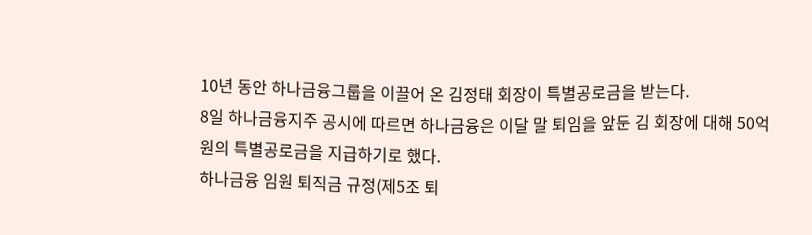10년 동안 하나금융그룹을 이끌어 온 김정태 회장이 특별공로금을 받는다.
8일 하나금융지주 공시에 따르면 하나금융은 이달 말 퇴임을 앞둔 김 회장에 대해 50억 원의 특별공로금을 지급하기로 했다.
하나금융 임원 퇴직금 규정(제5조 퇴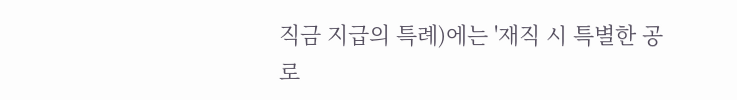직금 지급의 특례)에는 '재직 시 특별한 공로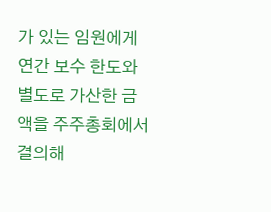가 있는 임원에게 연간 보수 한도와 별도로 가산한 금액을 주주총회에서 결의해